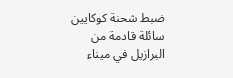ضبط شحنة كوكايين سائلة قادمة من البرازيل في ميناء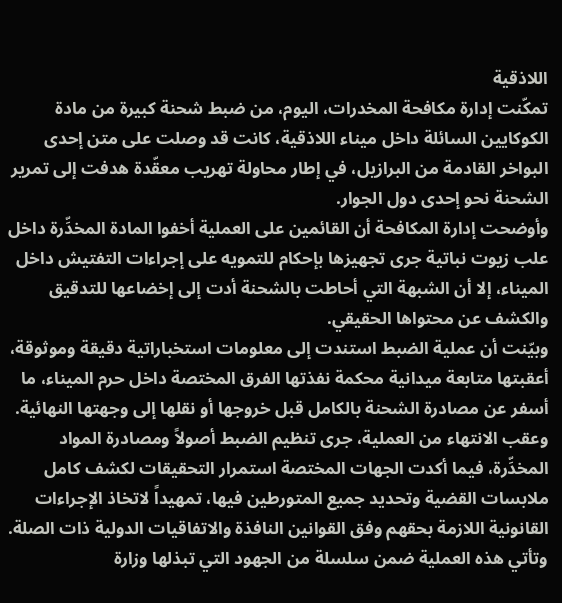اللاذقية
تمكّنت إدارة مكافحة المخدرات، اليوم، من ضبط شحنة كبيرة من مادة الكوكايين السائلة داخل ميناء اللاذقية، كانت قد وصلت على متن إحدى البواخر القادمة من البرازيل، في إطار محاولة تهريب معقّدة هدفت إلى تمرير الشحنة نحو إحدى دول الجوار.
وأوضحت إدارة المكافحة أن القائمين على العملية أخفوا المادة المخدِّرة داخل علب زيوت نباتية جرى تجهيزها بإحكام للتمويه على إجراءات التفتيش داخل الميناء، إلا أن الشبهة التي أحاطت بالشحنة أدت إلى إخضاعها للتدقيق والكشف عن محتواها الحقيقي.
وبيّنت أن عملية الضبط استندت إلى معلومات استخباراتية دقيقة وموثوقة، أعقبتها متابعة ميدانية محكمة نفذتها الفرق المختصة داخل حرم الميناء، ما أسفر عن مصادرة الشحنة بالكامل قبل خروجها أو نقلها إلى وجهتها النهائية.
وعقب الانتهاء من العملية، جرى تنظيم الضبط أصولاً ومصادرة المواد المخدِّرة، فيما أكدت الجهات المختصة استمرار التحقيقات لكشف كامل ملابسات القضية وتحديد جميع المتورطين فيها، تمهيداً لاتخاذ الإجراءات القانونية اللازمة بحقهم وفق القوانين النافذة والاتفاقيات الدولية ذات الصلة.
وتأتي هذه العملية ضمن سلسلة من الجهود التي تبذلها وزارة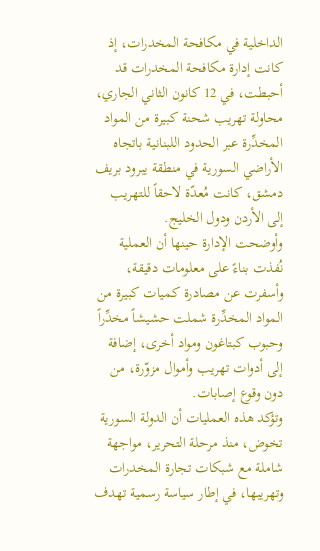الداخلية في مكافحة المخدرات، إذ كانت إدارة مكافحة المخدرات قد أحبطت، في 12 كانون الثاني الجاري، محاولة تهريب شحنة كبيرة من المواد المخدِّرة عبر الحدود اللبنانية باتجاه الأراضي السورية في منطقة يبرود بريف دمشق، كانت مُعدّة لاحقاً للتهريب إلى الأردن ودول الخليج.
وأوضحت الإدارة حينها أن العملية نُفذت بناءً على معلومات دقيقة، وأسفرت عن مصادرة كميات كبيرة من المواد المخدِّرة شملت حشيشاً مخدِّراً وحبوب كبتاغون ومواد أخرى، إضافة إلى أدوات تهريب وأموال مزوّرة، من دون وقوع إصابات.
وتؤكد هذه العمليات أن الدولة السورية تخوض، منذ مرحلة التحرير، مواجهة شاملة مع شبكات تجارة المخدرات وتهريبها، في إطار سياسة رسمية تهدف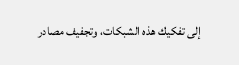إلى تفكيك هذه الشبكات، وتجفيف مصادر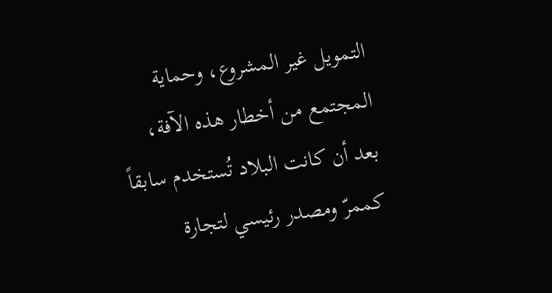التمويل غير المشروع، وحماية المجتمع من أخطار هذه الآفة، بعد أن كانت البلاد تُستخدم سابقاً كممرّ ومصدر رئيسي لتجارة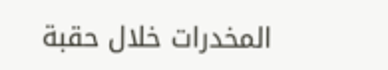المخدرات خلال حقبة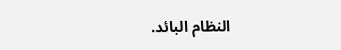النظام البائد.